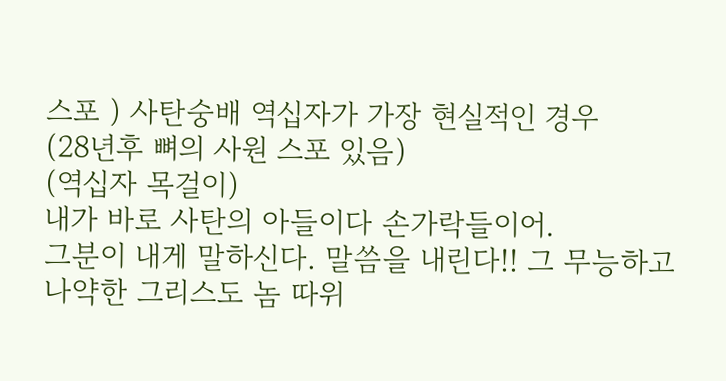스포 ) 사탄숭배 역십자가 가장 현실적인 경우
(28년후 뼈의 사원 스포 있음)
(역십자 목걸이)
내가 바로 사탄의 아들이다 손가락들이어.
그분이 내게 말하신다. 말씀을 내린다!! 그 무능하고 나약한 그리스도 놈 따위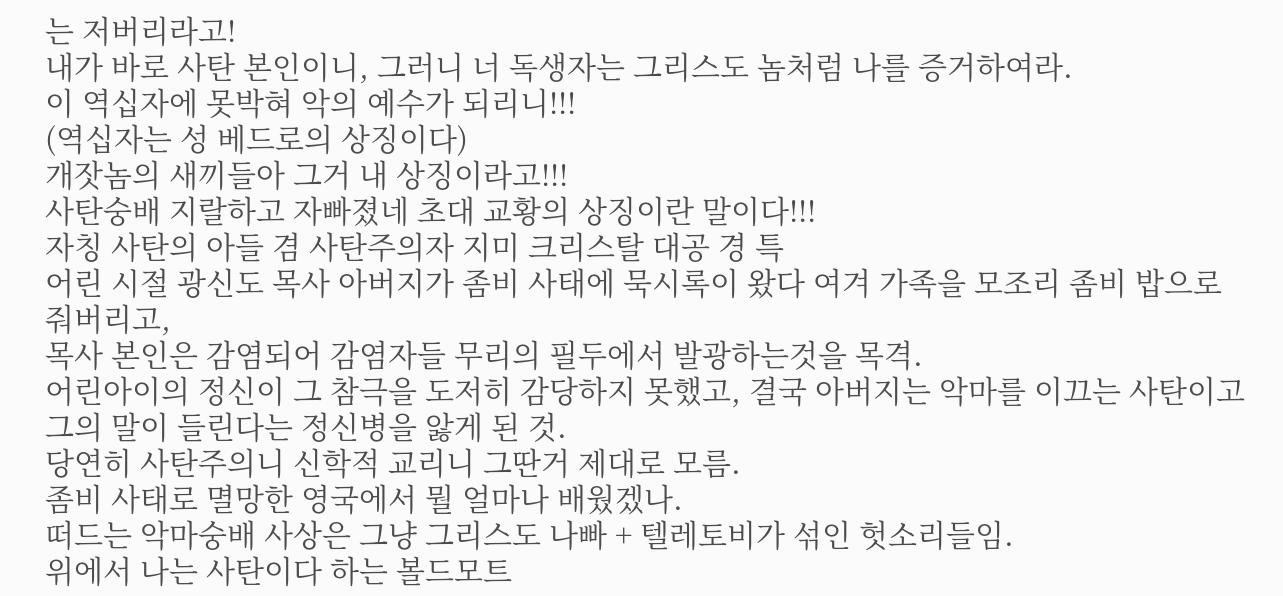는 저버리라고!
내가 바로 사탄 본인이니, 그러니 너 독생자는 그리스도 놈처럼 나를 증거하여라.
이 역십자에 못박혀 악의 예수가 되리니!!!
(역십자는 성 베드로의 상징이다)
개잣놈의 새끼들아 그거 내 상징이라고!!!
사탄숭배 지랄하고 자빠졌네 초대 교황의 상징이란 말이다!!!
자칭 사탄의 아들 겸 사탄주의자 지미 크리스탈 대공 경 특
어린 시절 광신도 목사 아버지가 좀비 사태에 묵시록이 왔다 여겨 가족을 모조리 좀비 밥으로 줘버리고,
목사 본인은 감염되어 감염자들 무리의 필두에서 발광하는것을 목격.
어린아이의 정신이 그 참극을 도저히 감당하지 못했고, 결국 아버지는 악마를 이끄는 사탄이고 그의 말이 들린다는 정신병을 앓게 된 것.
당연히 사탄주의니 신학적 교리니 그딴거 제대로 모름.
좀비 사태로 멸망한 영국에서 뭘 얼마나 배웠겠나.
떠드는 악마숭배 사상은 그냥 그리스도 나빠 + 텔레토비가 섞인 헛소리들임.
위에서 나는 사탄이다 하는 볼드모트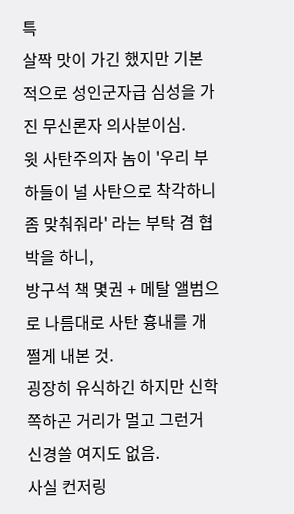특
살짝 맛이 가긴 했지만 기본적으로 성인군자급 심성을 가진 무신론자 의사분이심.
윗 사탄주의자 놈이 '우리 부하들이 널 사탄으로 착각하니 좀 맞춰줘라' 라는 부탁 겸 협박을 하니,
방구석 책 몇권 + 메탈 앨범으로 나름대로 사탄 흉내를 개쩔게 내본 것.
굉장히 유식하긴 하지만 신학쪽하곤 거리가 멀고 그런거 신경쓸 여지도 없음.
사실 컨저링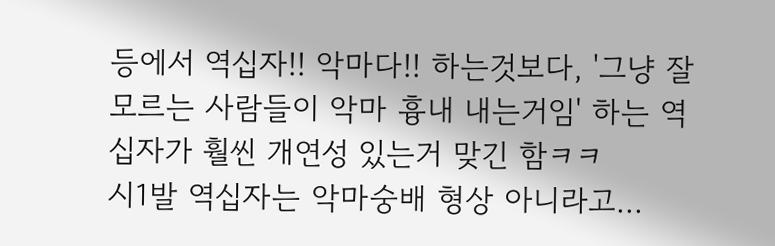등에서 역십자!! 악마다!! 하는것보다, '그냥 잘 모르는 사람들이 악마 흉내 내는거임' 하는 역십자가 훨씬 개연성 있는거 맞긴 함ㅋㅋ
시1발 역십자는 악마숭배 형상 아니라고...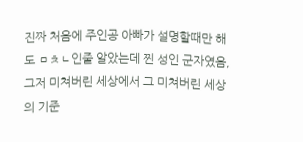진짜 처음에 주인공 아빠가 설명할때만 해도 ㅁㅊㄴ인줄 알았는데 찐 성인 군자였음, 그저 미쳐버린 세상에서 그 미쳐버린 세상의 기준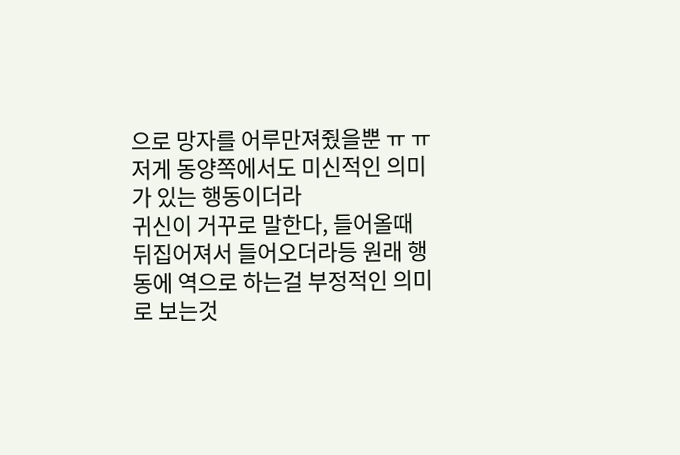으로 망자를 어루만져줬을뿐 ㅠ ㅠ
저게 동양쪽에서도 미신적인 의미가 있는 행동이더라
귀신이 거꾸로 말한다, 들어올때 뒤집어져서 들어오더라등 원래 행동에 역으로 하는걸 부정적인 의미로 보는것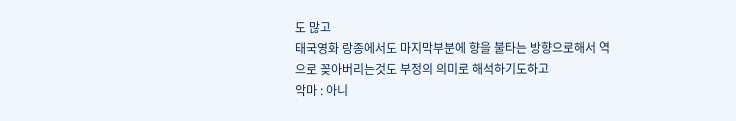도 많고
태국영화 랑종에서도 마지막부분에 향을 불타는 방향으로해서 역으로 꽂아버리는것도 부정의 의미로 해석하기도하고
악마 : 아니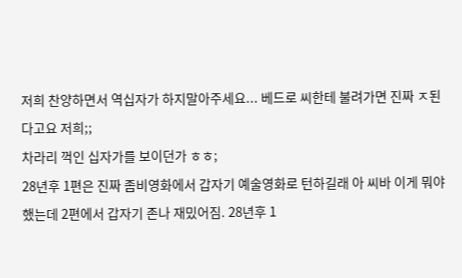저희 찬양하면서 역십자가 하지말아주세요... 베드로 씨한테 불려가면 진짜 ㅈ된다고요 저희;;
차라리 꺽인 십자가를 보이던가 ㅎㅎ;
28년후 1편은 진짜 좀비영화에서 갑자기 예술영화로 턴하길래 아 씨바 이게 뭐야 했는데 2편에서 갑자기 존나 재밌어짐. 28년후 1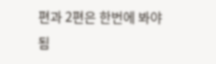편과 2편은 한번에 봐야 됨